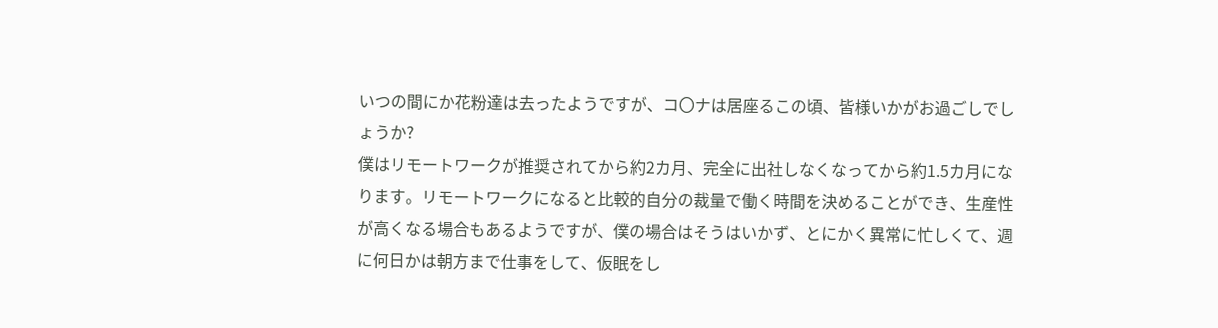いつの間にか花粉達は去ったようですが、コ〇ナは居座るこの頃、皆様いかがお過ごしでしょうか?
僕はリモートワークが推奨されてから約2カ月、完全に出社しなくなってから約1.5カ月になります。リモートワークになると比較的自分の裁量で働く時間を決めることができ、生産性が高くなる場合もあるようですが、僕の場合はそうはいかず、とにかく異常に忙しくて、週に何日かは朝方まで仕事をして、仮眠をし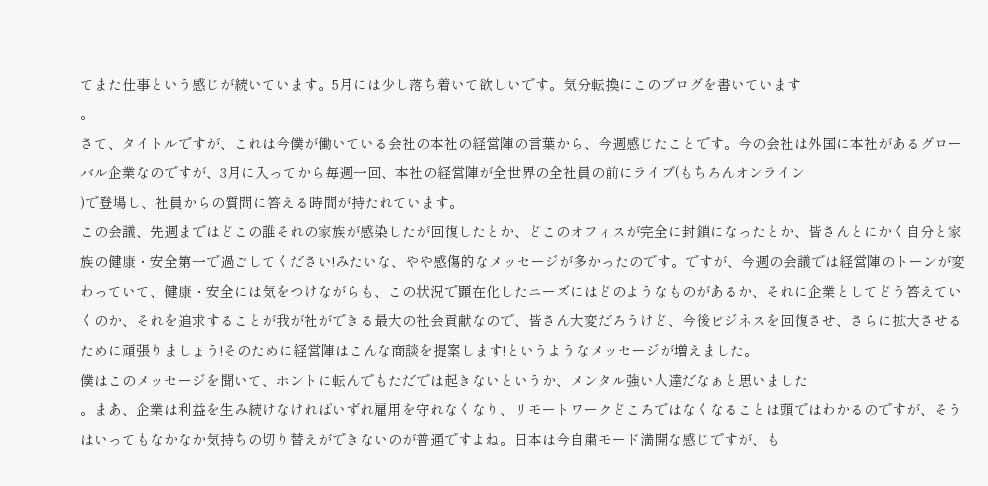てまた仕事という感じが続いています。5月には少し落ち着いて欲しいです。気分転換にこのブログを書いています
。
さて、タイトルですが、これは今僕が働いている会社の本社の経営陣の言葉から、今週感じたことです。今の会社は外国に本社があるグローバル企業なのですが、3月に入ってから毎週一回、本社の経営陣が全世界の全社員の前にライブ(もちろんオンライン
)で登場し、社員からの質問に答える時間が持たれています。
この会議、先週まではどこの誰それの家族が感染したが回復したとか、どこのオフィスが完全に封鎖になったとか、皆さんとにかく自分と家族の健康・安全第一で過ごしてください!みたいな、やや感傷的なメッセージが多かったのです。ですが、今週の会議では経営陣のトーンが変わっていて、健康・安全には気をつけながらも、この状況で顕在化したニーズにはどのようなものがあるか、それに企業としてどう答えていくのか、それを追求することが我が社ができる最大の社会貢献なので、皆さん大変だろうけど、今後ビジネスを回復させ、さらに拡大させるために頑張りましょう!そのために経営陣はこんな商談を提案します!というようなメッセージが増えました。
僕はこのメッセージを聞いて、ホントに転んでもただでは起きないというか、メンタル強い人達だなぁと思いました
。まあ、企業は利益を生み続けなければいずれ雇用を守れなくなり、リモートワークどころではなくなることは頭ではわかるのですが、そうはいってもなかなか気持ちの切り替えができないのが普通ですよね。日本は今自粛モード満開な感じですが、も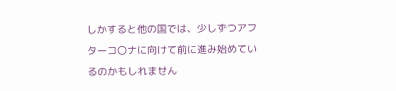しかすると他の国では、少しずつアフターコ〇ナに向けて前に進み始めているのかもしれません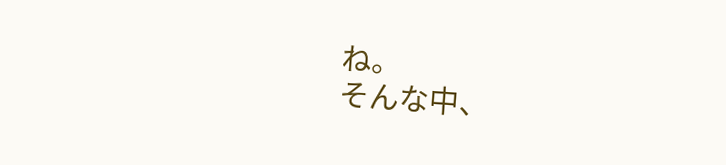ね。
そんな中、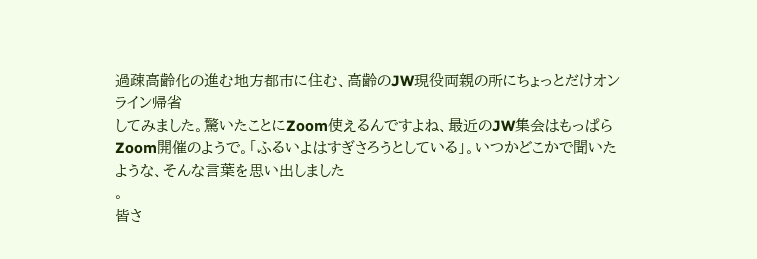過疎高齢化の進む地方都市に住む、高齢のJW現役両親の所にちょっとだけオンライン帰省
してみました。驚いたことにZoom使えるんですよね、最近のJW集会はもっぱらZoom開催のようで。「ふるいよはすぎさろうとしている」。いつかどこかで聞いたような、そんな言葉を思い出しました
。
皆さ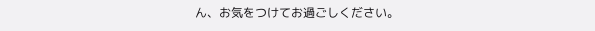ん、お気をつけてお過ごしください。